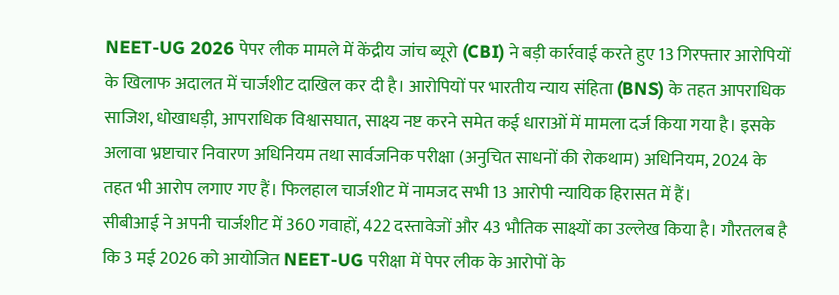NEET-UG 2026 पेपर लीक मामले में केंद्रीय जांच ब्यूरो (CBI) ने बड़ी कार्रवाई करते हुए 13 गिरफ्तार आरोपियों के खिलाफ अदालत में चार्जशीट दाखिल कर दी है। आरोपियों पर भारतीय न्याय संहिता (BNS) के तहत आपराधिक साजिश, धोखाधड़ी, आपराधिक विश्वासघात, साक्ष्य नष्ट करने समेत कई धाराओं में मामला दर्ज किया गया है। इसके अलावा भ्रष्टाचार निवारण अधिनियम तथा सार्वजनिक परीक्षा (अनुचित साधनों की रोकथाम) अधिनियम, 2024 के तहत भी आरोप लगाए गए हैं। फिलहाल चार्जशीट में नामजद सभी 13 आरोपी न्यायिक हिरासत में हैं।
सीबीआई ने अपनी चार्जशीट में 360 गवाहों, 422 दस्तावेजों और 43 भौतिक साक्ष्यों का उल्लेख किया है। गौरतलब है कि 3 मई 2026 को आयोजित NEET-UG परीक्षा में पेपर लीक के आरोपों के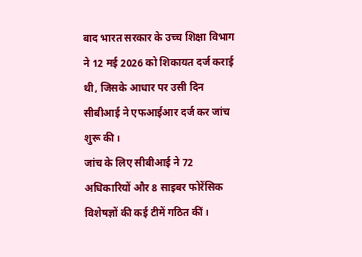बाद भारत सरकार के उच्च शिक्षा विभाग ने 12 मई 2026 को शिकायत दर्ज कराई थी, जिसके आधार पर उसी दिन सीबीआई ने एफआईआर दर्ज कर जांच शुरू की।
जांच के लिए सीबीआई ने 72 अधिकारियों और 8 साइबर फोरेंसिक विशेषज्ञों की कई टीमें गठित कीं।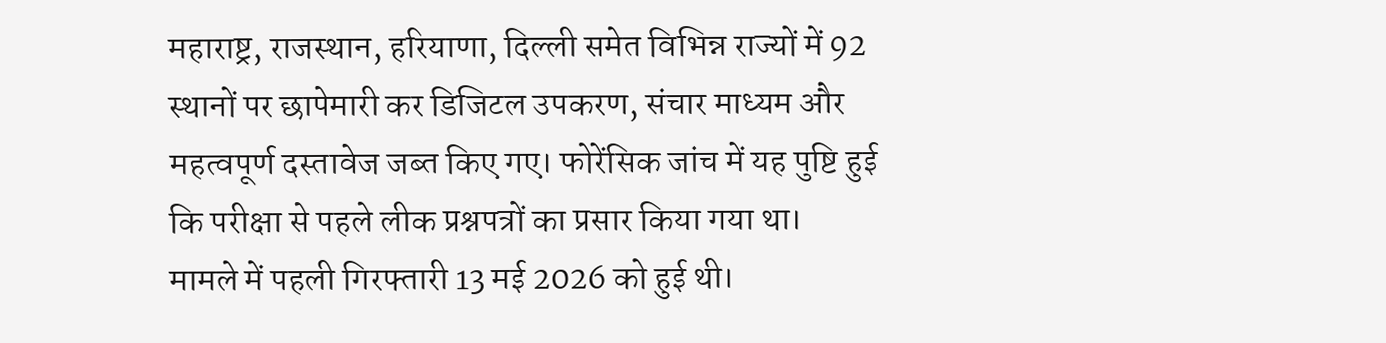महाराष्ट्र, राजस्थान, हरियाणा, दिल्ली समेत विभिन्न राज्यों में 92 स्थानों पर छापेमारी कर डिजिटल उपकरण, संचार माध्यम और महत्वपूर्ण दस्तावेज जब्त किए गए। फोरेंसिक जांच में यह पुष्टि हुई कि परीक्षा से पहले लीक प्रश्नपत्रों का प्रसार किया गया था।
मामले में पहली गिरफ्तारी 13 मई 2026 को हुई थी।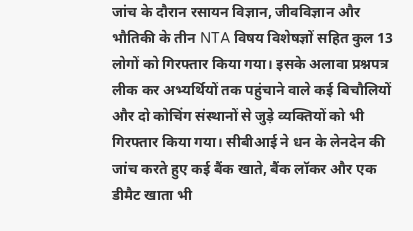जांच के दौरान रसायन विज्ञान, जीवविज्ञान और भौतिकी के तीन NTA विषय विशेषज्ञों सहित कुल 13 लोगों को गिरफ्तार किया गया। इसके अलावा प्रश्नपत्र लीक कर अभ्यर्थियों तक पहुंचाने वाले कई बिचौलियों और दो कोचिंग संस्थानों से जुड़े व्यक्तियों को भी गिरफ्तार किया गया। सीबीआई ने धन के लेनदेन की जांच करते हुए कई बैंक खाते, बैंक लॉकर और एक डीमैट खाता भी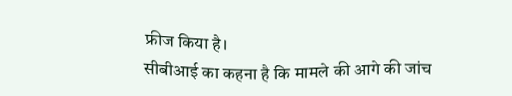फ्रीज किया है।
सीबीआई का कहना है कि मामले की आगे की जांच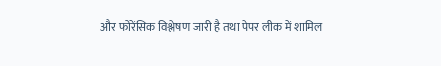और फोरेंसिक विश्लेषण जारी है तथा पेपर लीक में शामिल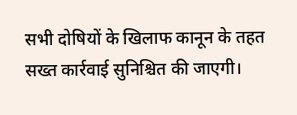सभी दोषियों के खिलाफ कानून के तहत सख्त कार्रवाई सुनिश्चित की जाएगी।